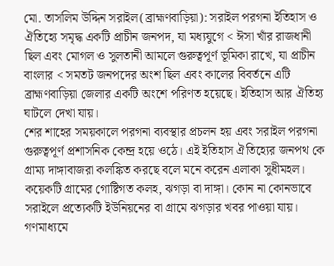মো. তাসলিম উদ্দিন সরাইল(ব্রাহ্মণবাড়িয়া): সরাইল পরগনা ইতিহাস ও ঐতিহ্যে সমৃদ্ধ একটি প্রাচীন জনপদ, যা মধ্যযুগে < ঈসা খাঁর রাজধানী ছিল এবং মোগল ও সুলতানী আমলে গুরুত্বপূর্ণ ভূমিকা রাখে, যা প্রাচীন বাংলার < সমতট জনপদের অংশ ছিল এবং কালের বিবর্তনে এটি ব্রাহ্মণবাড়িয়া জেলার একটি অংশে পরিণত হয়েছে। ইতিহাস আর ঐতিহ্য ঘাটলে দেখা যায়।
শের শাহের সময়কালে পরগনা ব্যবস্থার প্রচলন হয় এবং সরাইল পরগনা গুরুত্বপূর্ণ প্রশাসনিক কেন্দ্র হয়ে ওঠে। এই ইতিহাস ঐতিহ্যের জনপথ কে গ্রাম্য দাঙ্গাবাজরা কলঙ্কিত করছে বলে মনে করেন এলাকা সুধীমহল। কয়েকটি গ্রামের গোষ্টিগত কলহ, ঝগড়া বা দাঙ্গা। কোন না কোনভাবে সরাইলে প্রত্যেকটি ইউনিয়নের বা গ্রামে ঝগড়ার খবর পাওয়া যায়।
গণমাধ্যমে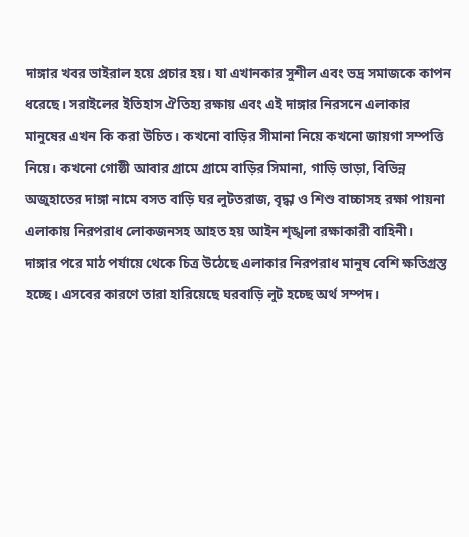দাঙ্গার খবর ভাইরাল হয়ে প্রচার হয়। যা এখানকার সুশীল এবং ভদ্র সমাজকে কাপন ধরেছে। সরাইলের ইতিহাস ঐতিহ্য রক্ষায় এবং এই দাঙ্গার নিরসনে এলাকার মানুষের এখন কি করা উচিত। কখনো বাড়ির সীমানা নিয়ে কখনো জায়গা সম্পত্তি নিয়ে। কখনো গোষ্ঠী আবার গ্রামে গ্রামে বাড়ির সিমানা, গাড়ি ভাড়া, বিভিন্ন অজুহাতের দাঙ্গা নামে বসত বাড়ি ঘর লুটতরাজ, বৃদ্ধা ও শিশু বাচ্চাসহ রক্ষা পায়না এলাকায় নিরপরাধ লোকজনসহ আহত হয় আইন শৃঙ্খলা রক্ষাকারী বাহিনী।
দাঙ্গার পরে মাঠ পর্যায়ে থেকে চিত্র উঠেছে এলাকার নিরপরাধ মানুষ বেশি ক্ষতিগ্রস্ত হচ্ছে। এসবের কারণে তারা হারিয়েছে ঘরবাড়ি লুট হচ্ছে অর্থ সম্পদ।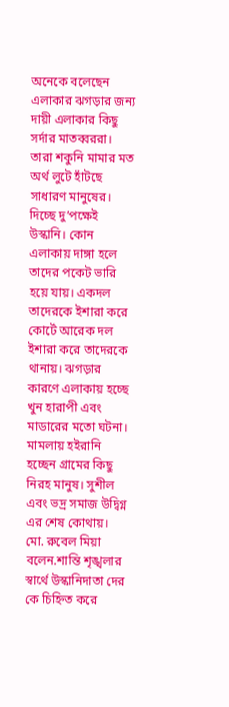অনেকে বলেছেন এলাকার ঝগড়ার জন্য দায়ী এলাকার কিছু সর্দার মাতব্বররা। তারা শকুনি মামার মত অর্থ লুটে হাঁটছে সাধারণ মানুষের। দিচ্ছে দু’পক্ষেই উস্কানি। কোন এলাকায় দাঙ্গা হলে তাদের পকেট ভারি হয়ে যায়। একদল তাদেরকে ইশারা করে কোর্টে আরেক দল ইশারা করে তাদেরকে থানায়। ঝগড়ার কারণে এলাকায় হচ্ছে খুন হারাপী এবং মাডারের মতো ঘটনা। মামলায় হইরানি হচ্ছেন গ্রামের কিছু নিরহ মানুষ। সুশীল এবং ভদ্র সমাজ উদ্বিগ্ন এর শেষ কোথায়।
মো. রুবেল মিয়া বলেন.শান্তি শৃঙ্খলার স্বার্থে উস্কানিদাতা দের কে চিহ্নিত করে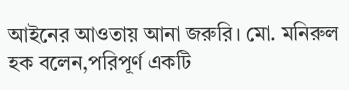আইনের আওতায় আনা জরুরি। মো. মনিরুল হক বলেন,পরিপূর্ণ একটি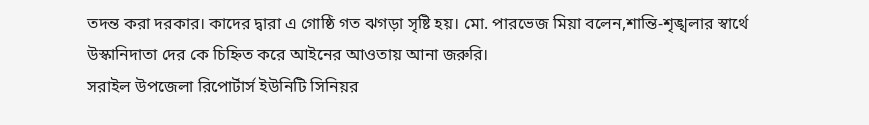তদন্ত করা দরকার। কাদের দ্বারা এ গোষ্ঠি গত ঝগড়া সৃষ্টি হয়। মো. পারভেজ মিয়া বলেন,শান্তি-শৃঙ্খলার স্বার্থে উস্কানিদাতা দের কে চিহ্নিত করে আইনের আওতায় আনা জরুরি।
সরাইল উপজেলা রিপোর্টার্স ইউনিটি সিনিয়র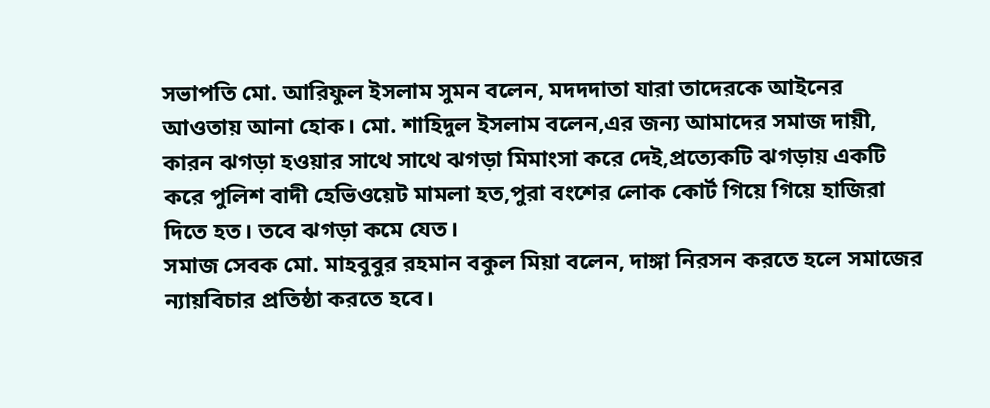সভাপতি মো. আরিফুল ইসলাম সুমন বলেন, মদদদাতা যারা তাদেরকে আইনের আওতায় আনা হোক। মো. শাহিদুল ইসলাম বলেন,এর জন্য আমাদের সমাজ দায়ী, কারন ঝগড়া হওয়ার সাথে সাথে ঝগড়া মিমাংসা করে দেই,প্রত্যেকটি ঝগড়ায় একটি করে পুলিশ বাদী হেভিওয়েট মামলা হত,পুরা বংশের লোক কোর্ট গিয়ে গিয়ে হাজিরা দিতে হত। তবে ঝগড়া কমে যেত।
সমাজ সেবক মো. মাহবুবুর রহমান বকুল মিয়া বলেন, দাঙ্গা নিরসন করতে হলে সমাজের ন্যায়বিচার প্রতিষ্ঠা করতে হবে।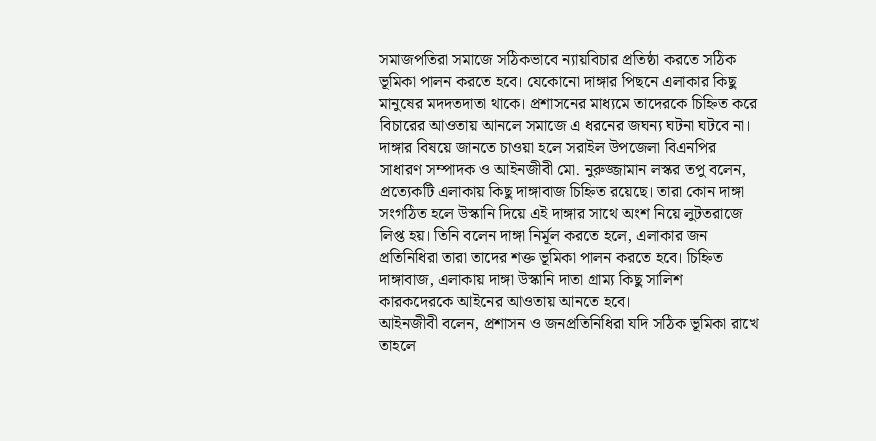সমাজপতিরা সমাজে সঠিকভাবে ন্যায়বিচার প্রতিষ্ঠা করতে সঠিক ভূমিকা পালন করতে হবে। যেকোনো দাঙ্গার পিছনে এলাকার কিছু মানুষের মদদতদাতা থাকে। প্রশাসনের মাধ্যমে তাদেরকে চিহ্নিত করে বিচারের আওতায় আনলে সমাজে এ ধরনের জঘন্য ঘটনা ঘটবে না।
দাঙ্গার বিষয়ে জানতে চাওয়া হলে সরাইল উপজেলা বিএনপির সাধারণ সম্পাদক ও আইনজীবী মো. নুরুজ্জামান লস্কর তপু বলেন, প্রত্যেকটি এলাকায় কিছু দাঙ্গাবাজ চিহ্নিত রয়েছে। তারা কোন দাঙ্গা সংগঠিত হলে উস্কানি দিয়ে এই দাঙ্গার সাথে অংশ নিয়ে লুটতরাজে লিপ্ত হয়। তিনি বলেন দাঙ্গা নির্মূল করতে হলে, এলাকার জন প্রতিনিধিরা তারা তাদের শক্ত ভূমিকা পালন করতে হবে। চিহ্নিত দাঙ্গাবাজ, এলাকায় দাঙ্গা উস্কানি দাতা গ্রাম্য কিছু সালিশ কারকদেরকে আইনের আওতায় আনতে হবে।
আইনজীবী বলেন, প্রশাসন ও জনপ্রতিনিধিরা যদি সঠিক ভূমিকা রাখে তাহলে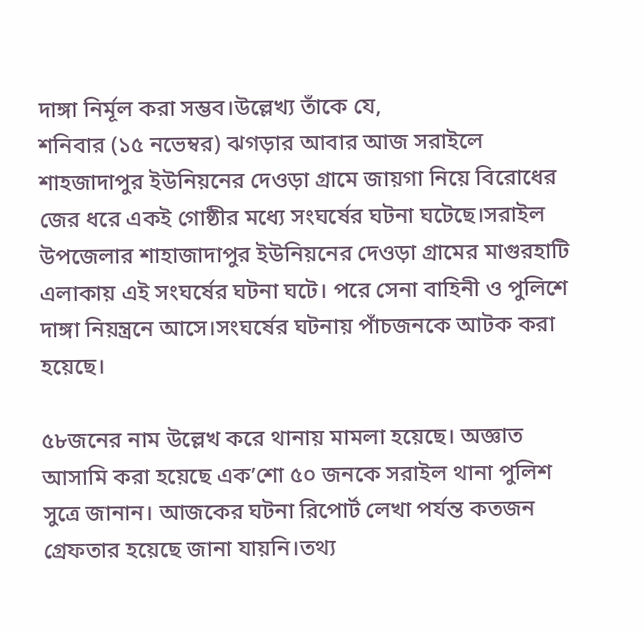দাঙ্গা নির্মূল করা সম্ভব।উল্লেখ্য তাঁকে যে,
শনিবার (১৫ নভেম্বর) ঝগড়ার আবার আজ সরাইলে শাহজাদাপুর ইউনিয়নের দেওড়া গ্রামে জায়গা নিয়ে বিরোধের জের ধরে একই গোষ্ঠীর মধ্যে সংঘর্ষের ঘটনা ঘটেছে।সরাইল উপজেলার শাহাজাদাপুর ইউনিয়নের দেওড়া গ্রামের মাগুরহাটি এলাকায় এই সংঘর্ষের ঘটনা ঘটে। পরে সেনা বাহিনী ও পুলিশে দাঙ্গা নিয়ন্ত্রনে আসে।সংঘর্ষের ঘটনায় পাঁচজনকে আটক করা হয়েছে।

৫৮জনের নাম উল্লেখ করে থানায় মামলা হয়েছে। অজ্ঞাত আসামি করা হয়েছে এক’শো ৫০ জনকে সরাইল থানা পুলিশ সুত্রে জানান। আজকের ঘটনা রিপোর্ট লেখা পর্যন্ত কতজন গ্রেফতার হয়েছে জানা যায়নি।তথ্য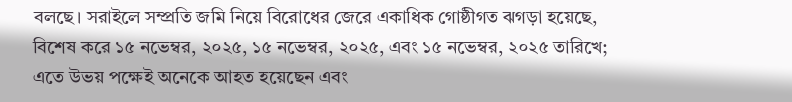বলছে। সরাইলে সম্প্রতি জমি নিয়ে বিরোধের জেরে একাধিক গোষ্ঠীগত ঝগড়া হয়েছে, বিশেষ করে ১৫ নভেম্বর, ২০২৫, ১৫ নভেম্বর, ২০২৫, এবং ১৫ নভেম্বর, ২০২৫ তারিখে; এতে উভয় পক্ষেই অনেকে আহত হয়েছেন এবং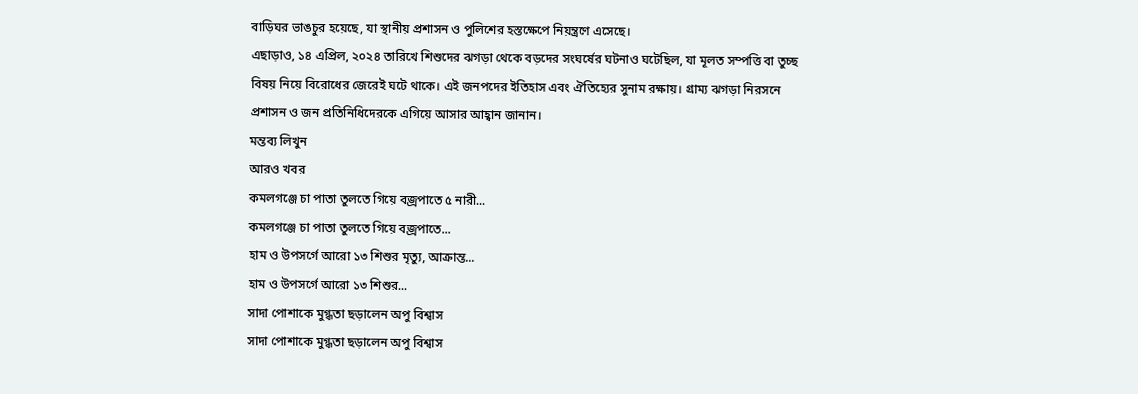বাড়িঘর ভাঙচুর হয়েছে, যা স্থানীয় প্রশাসন ও পুলিশের হস্তক্ষেপে নিয়ন্ত্রণে এসেছে।
এছাড়াও, ১৪ এপ্রিল, ২০২৪ তারিখে শিশুদের ঝগড়া থেকে বড়দের সংঘর্ষের ঘটনাও ঘটেছিল, যা মূলত সম্পত্তি বা তুচ্ছ বিষয় নিয়ে বিরোধের জেরেই ঘটে থাকে। এই জনপদের ইতিহাস এবং ঐতিহ্যের সুনাম রক্ষায়। গ্রাম্য ঝগড়া নিরসনে প্রশাসন ও জন প্রতিনিধিদেরকে এগিয়ে আসার আহ্বান জানান।
মন্তব্য লিখুন
আরও খবর
কমলগঞ্জে চা পাতা তুলতে গিয়ে বজ্রপাতে ৫ নারী...
কমলগঞ্জে চা পাতা তুলতে গিয়ে বজ্রপাতে...
হাম ও উপসর্গে আরো ১৩ শিশুর মৃত্যু, আক্রান্ত...
হাম ও উপসর্গে আরো ১৩ শিশুর...
সাদা পোশাকে মুগ্ধতা ছড়ালেন অপু বিশ্বাস
সাদা পোশাকে মুগ্ধতা ছড়ালেন অপু বিশ্বাস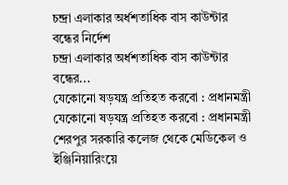চন্দ্রা এলাকার অর্ধশতাধিক বাস কাউন্টার বন্ধের নির্দেশ
চন্দ্রা এলাকার অর্ধশতাধিক বাস কাউন্টার বন্ধের...
যেকোনো ষড়যন্ত্র প্রতিহত করবো : প্রধানমন্ত্রী
যেকোনো ষড়যন্ত্র প্রতিহত করবো : প্রধানমন্ত্রী
শেরপুর সরকারি কলেজ থেকে মেডিকেল ও ইঞ্জিনিয়ারিংয়ে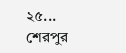২৫...
শেরপুর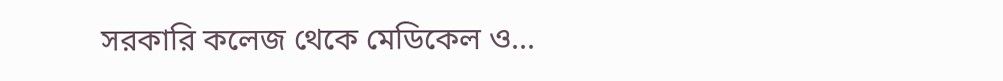সরকারি কলেজ থেকে মেডিকেল ও...